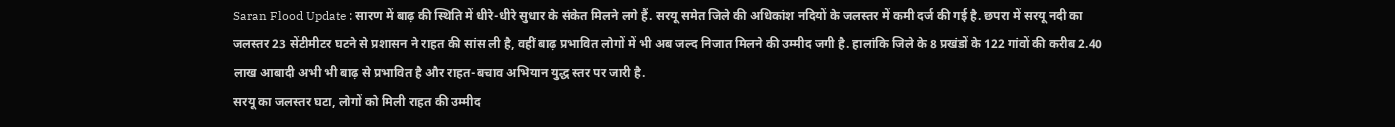Saran Flood Update : सारण में बाढ़ की स्थिति में धीरे-धीरे सुधार के संकेत मिलने लगे हैं. सरयू समेत जिले की अधिकांश नदियों के जलस्तर में कमी दर्ज की गई है. छपरा में सरयू नदी का जलस्तर 23 सेंटीमीटर घटने से प्रशासन ने राहत की सांस ली है, वहीं बाढ़ प्रभावित लोगों में भी अब जल्द निजात मिलने की उम्मीद जगी है. हालांकि जिले के 8 प्रखंडों के 122 गांवों की करीब 2.40 लाख आबादी अभी भी बाढ़ से प्रभावित है और राहत-बचाव अभियान युद्ध स्तर पर जारी है.
सरयू का जलस्तर घटा, लोगों को मिली राहत की उम्मीद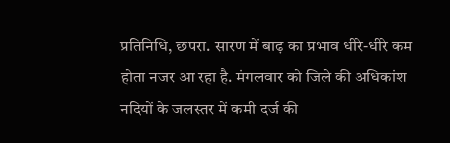प्रतिनिधि, छपरा. सारण में बाढ़ का प्रभाव धीरे-धीरे कम होता नजर आ रहा है. मंगलवार को जिले की अधिकांश नदियों के जलस्तर में कमी दर्ज की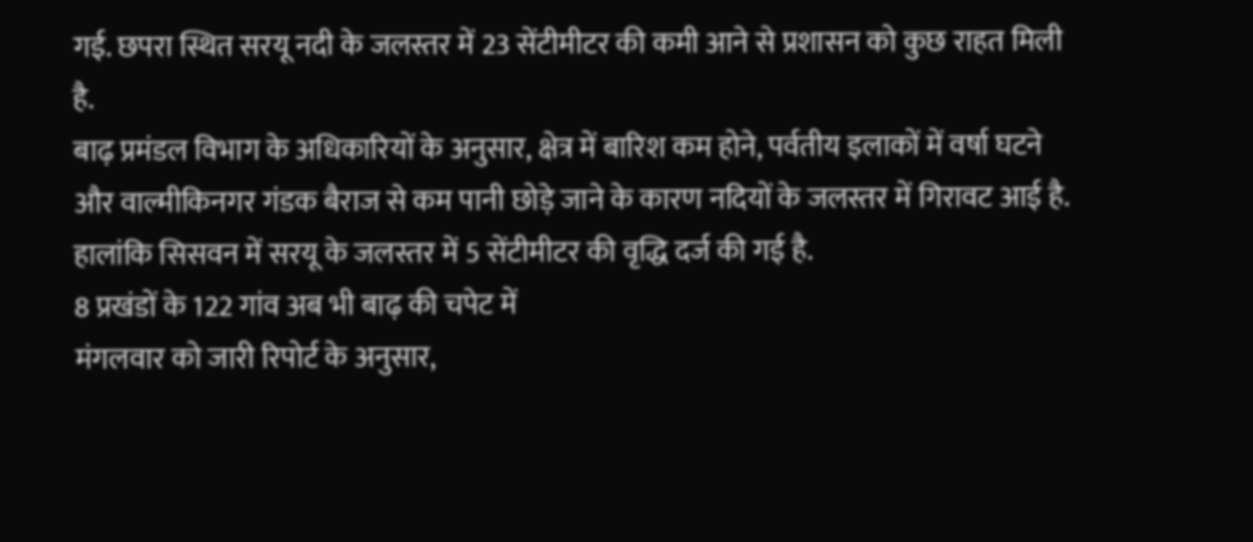गई. छपरा स्थित सरयू नदी के जलस्तर में 23 सेंटीमीटर की कमी आने से प्रशासन को कुछ राहत मिली है.
बाढ़ प्रमंडल विभाग के अधिकारियों के अनुसार, क्षेत्र में बारिश कम होने, पर्वतीय इलाकों में वर्षा घटने और वाल्मीकिनगर गंडक बैराज से कम पानी छोड़े जाने के कारण नदियों के जलस्तर में गिरावट आई है. हालांकि सिसवन में सरयू के जलस्तर में 5 सेंटीमीटर की वृद्धि दर्ज की गई है.
8 प्रखंडों के 122 गांव अब भी बाढ़ की चपेट में
मंगलवार को जारी रिपोर्ट के अनुसार,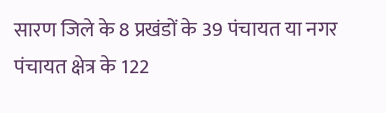सारण जिले के 8 प्रखंडों के 39 पंचायत या नगर पंचायत क्षेत्र के 122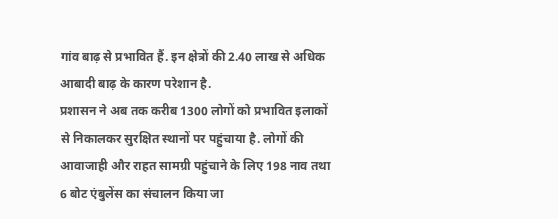गांव बाढ़ से प्रभावित हैं. इन क्षेत्रों की 2.40 लाख से अधिक आबादी बाढ़ के कारण परेशान है.
प्रशासन ने अब तक करीब 1300 लोगों को प्रभावित इलाकों से निकालकर सुरक्षित स्थानों पर पहुंचाया है. लोगों की आवाजाही और राहत सामग्री पहुंचाने के लिए 198 नाव तथा 6 बोट एंबुलेंस का संचालन किया जा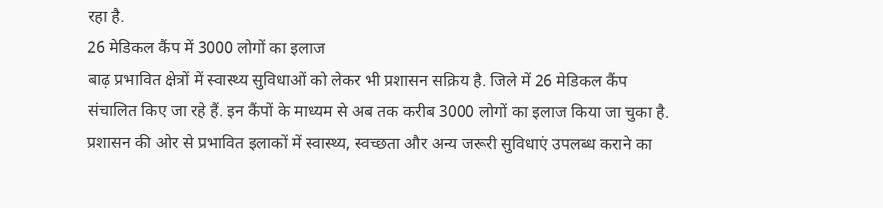रहा है.
26 मेडिकल कैंप में 3000 लोगों का इलाज
बाढ़ प्रभावित क्षेत्रों में स्वास्थ्य सुविधाओं को लेकर भी प्रशासन सक्रिय है. जिले में 26 मेडिकल कैंप संचालित किए जा रहे हैं. इन कैंपों के माध्यम से अब तक करीब 3000 लोगों का इलाज किया जा चुका है.
प्रशासन की ओर से प्रभावित इलाकों में स्वास्थ्य, स्वच्छता और अन्य जरूरी सुविधाएं उपलब्ध कराने का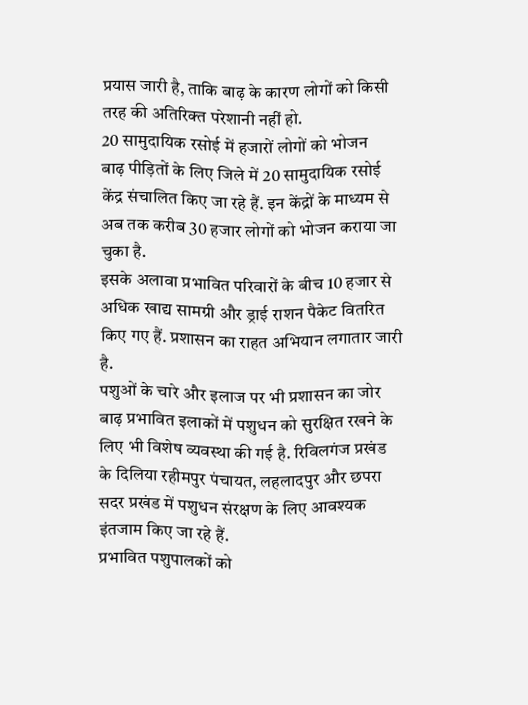प्रयास जारी है, ताकि बाढ़ के कारण लोगों को किसी तरह की अतिरिक्त परेशानी नहीं हो.
20 सामुदायिक रसोई में हजारों लोगों को भोजन
बाढ़ पीड़ितों के लिए जिले में 20 सामुदायिक रसोई केंद्र संचालित किए जा रहे हैं. इन केंद्रों के माध्यम से अब तक करीब 30 हजार लोगों को भोजन कराया जा चुका है.
इसके अलावा प्रभावित परिवारों के बीच 10 हजार से अधिक खाद्य सामग्री और ड्राई राशन पैकेट वितरित किए गए हैं. प्रशासन का राहत अभियान लगातार जारी है.
पशुओं के चारे और इलाज पर भी प्रशासन का जोर
बाढ़ प्रभावित इलाकों में पशुधन को सुरक्षित रखने के लिए भी विशेष व्यवस्था की गई है. रिविलगंज प्रखंड के दिलिया रहीमपुर पंचायत, लहलादपुर और छपरा सदर प्रखंड में पशुधन संरक्षण के लिए आवश्यक इंतजाम किए जा रहे हैं.
प्रभावित पशुपालकों को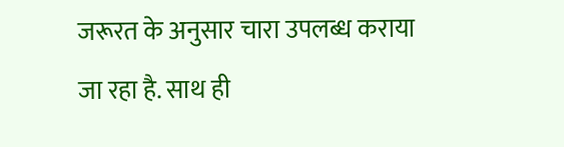जरूरत के अनुसार चारा उपलब्ध कराया जा रहा है. साथ ही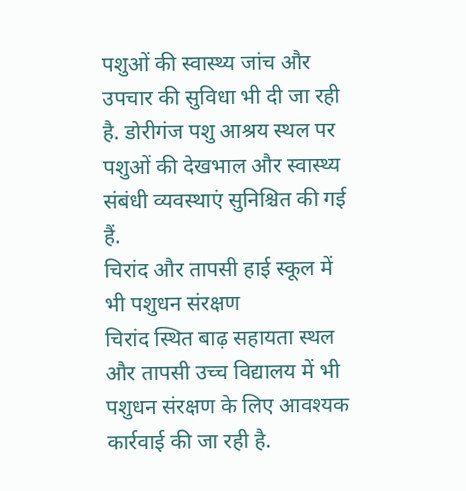पशुओं की स्वास्थ्य जांच और उपचार की सुविधा भी दी जा रही है. डोरीगंज पशु आश्रय स्थल पर पशुओं की देखभाल और स्वास्थ्य संबंधी व्यवस्थाएं सुनिश्चित की गई हैं.
चिरांद और तापसी हाई स्कूल में भी पशुधन संरक्षण
चिरांद स्थित बाढ़ सहायता स्थल और तापसी उच्च विद्यालय में भी पशुधन संरक्षण के लिए आवश्यक कार्रवाई की जा रही है.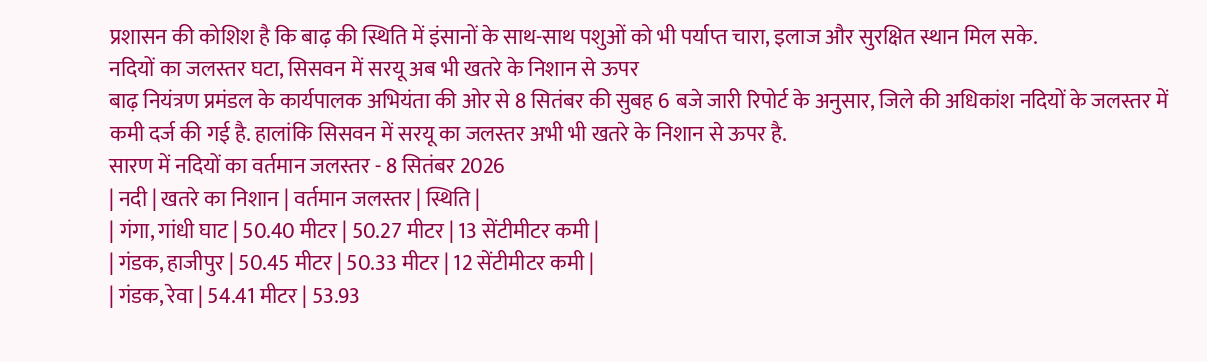प्रशासन की कोशिश है कि बाढ़ की स्थिति में इंसानों के साथ-साथ पशुओं को भी पर्याप्त चारा, इलाज और सुरक्षित स्थान मिल सके.
नदियों का जलस्तर घटा, सिसवन में सरयू अब भी खतरे के निशान से ऊपर
बाढ़ नियंत्रण प्रमंडल के कार्यपालक अभियंता की ओर से 8 सितंबर की सुबह 6 बजे जारी रिपोर्ट के अनुसार, जिले की अधिकांश नदियों के जलस्तर में कमी दर्ज की गई है. हालांकि सिसवन में सरयू का जलस्तर अभी भी खतरे के निशान से ऊपर है.
सारण में नदियों का वर्तमान जलस्तर - 8 सितंबर 2026
| नदी | खतरे का निशान | वर्तमान जलस्तर | स्थिति |
| गंगा, गांधी घाट | 50.40 मीटर | 50.27 मीटर | 13 सेंटीमीटर कमी |
| गंडक, हाजीपुर | 50.45 मीटर | 50.33 मीटर | 12 सेंटीमीटर कमी |
| गंडक, रेवा | 54.41 मीटर | 53.93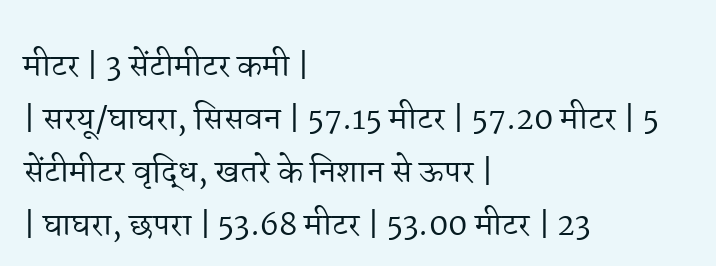मीटर | 3 सेंटीमीटर कमी |
| सरयू/घाघरा, सिसवन | 57.15 मीटर | 57.20 मीटर | 5 सेंटीमीटर वृद्धि, खतरे के निशान से ऊपर |
| घाघरा, छपरा | 53.68 मीटर | 53.00 मीटर | 23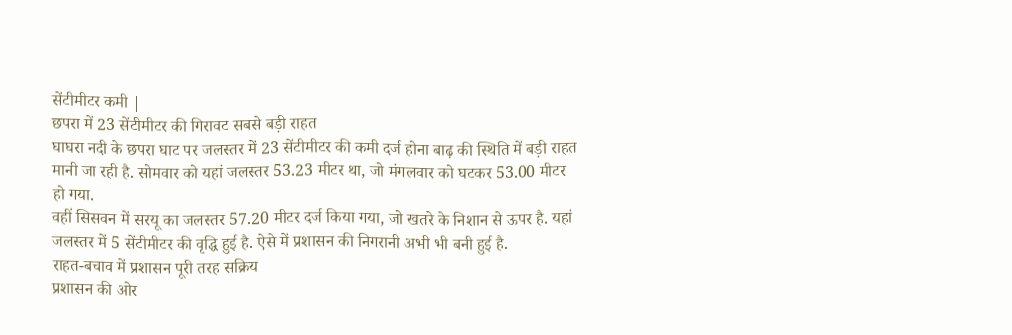सेंटीमीटर कमी |
छपरा में 23 सेंटीमीटर की गिरावट सबसे बड़ी राहत
घाघरा नदी के छपरा घाट पर जलस्तर में 23 सेंटीमीटर की कमी दर्ज होना बाढ़ की स्थिति में बड़ी राहत मानी जा रही है. सोमवार को यहां जलस्तर 53.23 मीटर था, जो मंगलवार को घटकर 53.00 मीटर हो गया.
वहीं सिसवन में सरयू का जलस्तर 57.20 मीटर दर्ज किया गया, जो खतरे के निशान से ऊपर है. यहां जलस्तर में 5 सेंटीमीटर की वृद्धि हुई है. ऐसे में प्रशासन की निगरानी अभी भी बनी हुई है.
राहत-बचाव में प्रशासन पूरी तरह सक्रिय
प्रशासन की ओर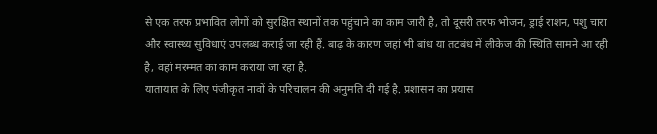से एक तरफ प्रभावित लोगों को सुरक्षित स्थानों तक पहुंचाने का काम जारी है, तो दूसरी तरफ भोजन, ड्राई राशन, पशु चारा और स्वास्थ्य सुविधाएं उपलब्ध कराई जा रही हैं. बाढ़ के कारण जहां भी बांध या तटबंध में लीकेज की स्थिति सामने आ रही है, वहां मरम्मत का काम कराया जा रहा है.
यातायात के लिए पंजीकृत नावों के परिचालन की अनुमति दी गई है. प्रशासन का प्रयास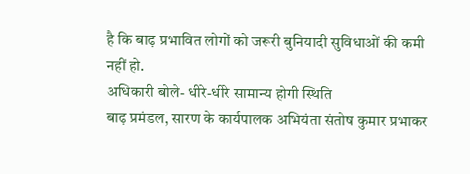है कि बाढ़ प्रभावित लोगों को जरूरी बुनियादी सुविधाओं की कमी नहीं हो.
अधिकारी बोले- धीरे-धीरे सामान्य होगी स्थिति
बाढ़ प्रमंडल, सारण के कार्यपालक अभियंता संतोष कुमार प्रभाकर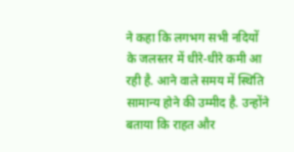ने कहा कि लगभग सभी नदियों के जलस्तर में धीरे-धीरे कमी आ रही है. आने वाले समय में स्थिति सामान्य होने की उम्मीद है. उन्होंने बताया कि राहत और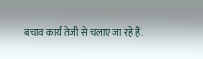बचाव कार्य तेजी से चलाए जा रहे हैं.